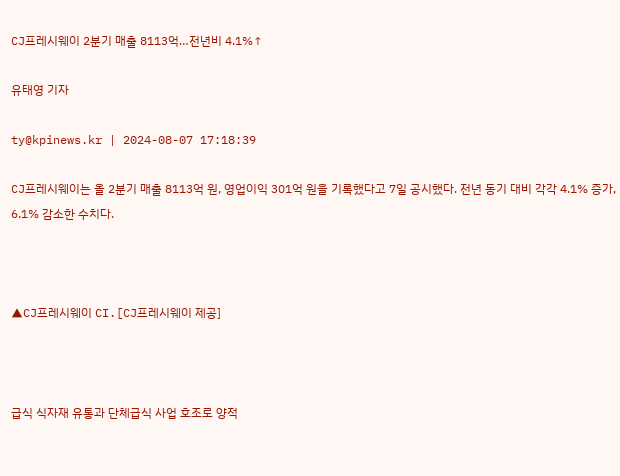CJ프레시웨이 2분기 매출 8113억…전년비 4.1%↑

유태영 기자

ty@kpinews.kr | 2024-08-07 17:18:39

CJ프레시웨이는 올 2분기 매출 8113억 원, 영업이익 301억 원을 기록했다고 7일 공시했다. 전년 동기 대비 각각 4.1% 증가, 6.1% 감소한 수치다.



▲CJ프레시웨이 CI.[CJ프레시웨이 제공]



급식 식자재 유통과 단체급식 사업 호조로 양적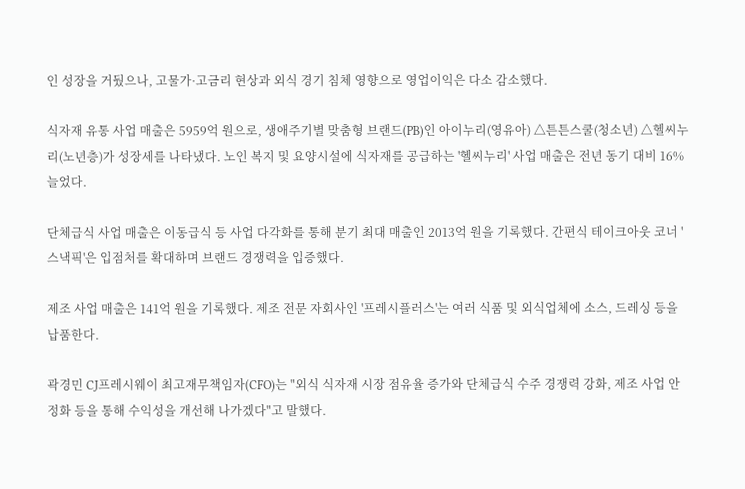인 성장을 거뒀으나, 고물가·고금리 현상과 외식 경기 침체 영향으로 영업이익은 다소 감소했다.

식자재 유통 사업 매출은 5959억 원으로, 생애주기별 맞춤형 브랜드(PB)인 아이누리(영유아) △튼튼스쿨(청소년) △헬씨누리(노년층)가 성장세를 나타냈다. 노인 복지 및 요양시설에 식자재를 공급하는 '헬씨누리' 사업 매출은 전년 동기 대비 16% 늘었다.

단체급식 사업 매출은 이동급식 등 사업 다각화를 통해 분기 최대 매출인 2013억 원을 기록했다. 간편식 테이크아웃 코너 '스낵픽'은 입점처를 확대하며 브랜드 경쟁력을 입증했다.

제조 사업 매출은 141억 원을 기록했다. 제조 전문 자회사인 '프레시플러스'는 여러 식품 및 외식업체에 소스, 드레싱 등을 납품한다.

곽경민 CJ프레시웨이 최고재무책임자(CFO)는 "외식 식자재 시장 점유율 증가와 단체급식 수주 경쟁력 강화, 제조 사업 안정화 등을 통해 수익성을 개선해 나가겠다"고 말했다.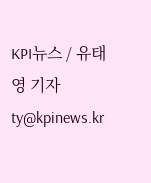KPI뉴스 / 유태영 기자 ty@kpinews.kr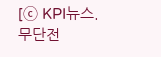[ⓒ KPI뉴스. 무단전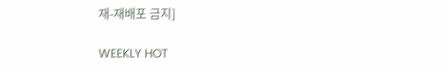재-재배포 금지]

WEEKLY HOT